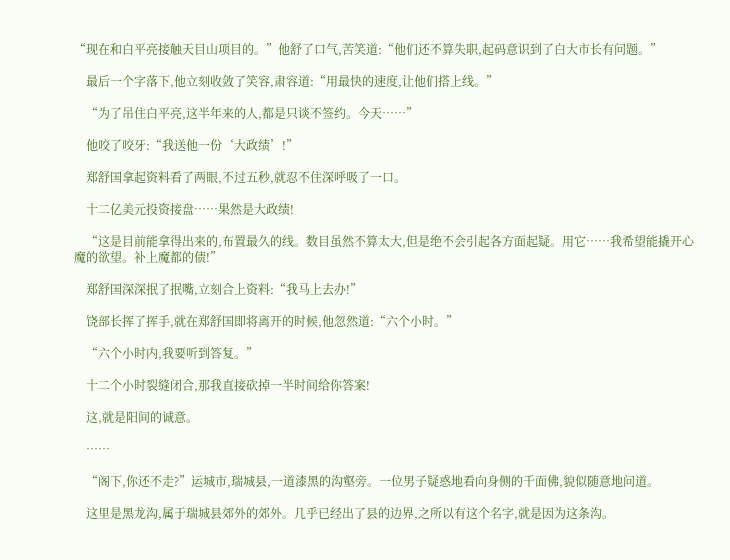“现在和白平亮接触天目山项目的。”他舒了口气,苦笑道:“他们还不算失职,起码意识到了白大市长有问题。”

    最后一个字落下,他立刻收敛了笑容,肃容道:“用最快的速度,让他们搭上线。”

    “为了吊住白平亮,这半年来的人,都是只谈不签约。今天……”

    他咬了咬牙:“我送他一份‘大政绩’!”

    郑舒国拿起资料看了两眼,不过五秒,就忍不住深呼吸了一口。

    十二亿美元投资接盘……果然是大政绩!

    “这是目前能拿得出来的,布置最久的线。数目虽然不算太大,但是绝不会引起各方面起疑。用它……我希望能撬开心魔的欲望。补上魔都的债!”

    郑舒国深深抿了抿嘴,立刻合上资料:“我马上去办!”

    饶部长挥了挥手,就在郑舒国即将离开的时候,他忽然道:“六个小时。”

    “六个小时内,我要听到答复。”

    十二个小时裂缝闭合,那我直接砍掉一半时间给你答案!

    这,就是阳间的诚意。

    ……

    “阁下,你还不走?”运城市,瑞城县,一道漆黑的沟壑旁。一位男子疑惑地看向身侧的千面佛,貌似随意地问道。

    这里是黑龙沟,属于瑞城县郊外的郊外。几乎已经出了县的边界,之所以有这个名字,就是因为这条沟。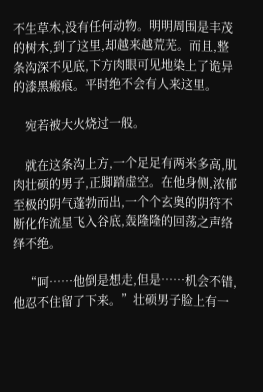不生草木,没有任何动物。明明周围是丰茂的树木,到了这里,却越来越荒芜。而且,整条沟深不见底,下方肉眼可见地染上了诡异的漆黑瘢痕。平时绝不会有人来这里。

    宛若被大火烧过一般。

    就在这条沟上方,一个足足有两米多高,肌肉壮硕的男子,正脚踏虚空。在他身侧,浓郁至极的阴气蓬勃而出,一个个玄奥的阴符不断化作流星飞入谷底,轰隆隆的回荡之声络绎不绝。

    “呵……他倒是想走,但是……机会不错,他忍不住留了下来。”壮硕男子脸上有一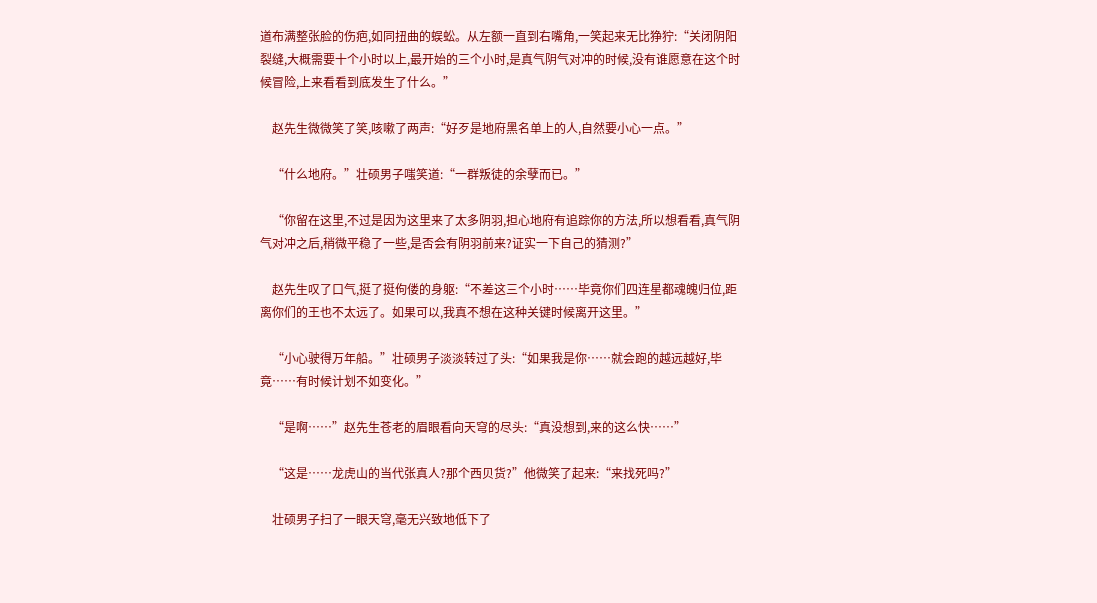道布满整张脸的伤疤,如同扭曲的蜈蚣。从左额一直到右嘴角,一笑起来无比狰狞:“关闭阴阳裂缝,大概需要十个小时以上,最开始的三个小时,是真气阴气对冲的时候,没有谁愿意在这个时候冒险,上来看看到底发生了什么。”

    赵先生微微笑了笑,咳嗽了两声:“好歹是地府黑名单上的人,自然要小心一点。”

    “什么地府。”壮硕男子嗤笑道:“一群叛徒的余孽而已。”

    “你留在这里,不过是因为这里来了太多阴羽,担心地府有追踪你的方法,所以想看看,真气阴气对冲之后,稍微平稳了一些,是否会有阴羽前来?证实一下自己的猜测?”

    赵先生叹了口气,挺了挺佝偻的身躯:“不差这三个小时……毕竟你们四连星都魂魄归位,距离你们的王也不太远了。如果可以,我真不想在这种关键时候离开这里。”

    “小心驶得万年船。”壮硕男子淡淡转过了头:“如果我是你……就会跑的越远越好,毕竟……有时候计划不如变化。”

    “是啊……”赵先生苍老的眉眼看向天穹的尽头:“真没想到,来的这么快……”

    “这是……龙虎山的当代张真人?那个西贝货?”他微笑了起来:“来找死吗?”

    壮硕男子扫了一眼天穹,毫无兴致地低下了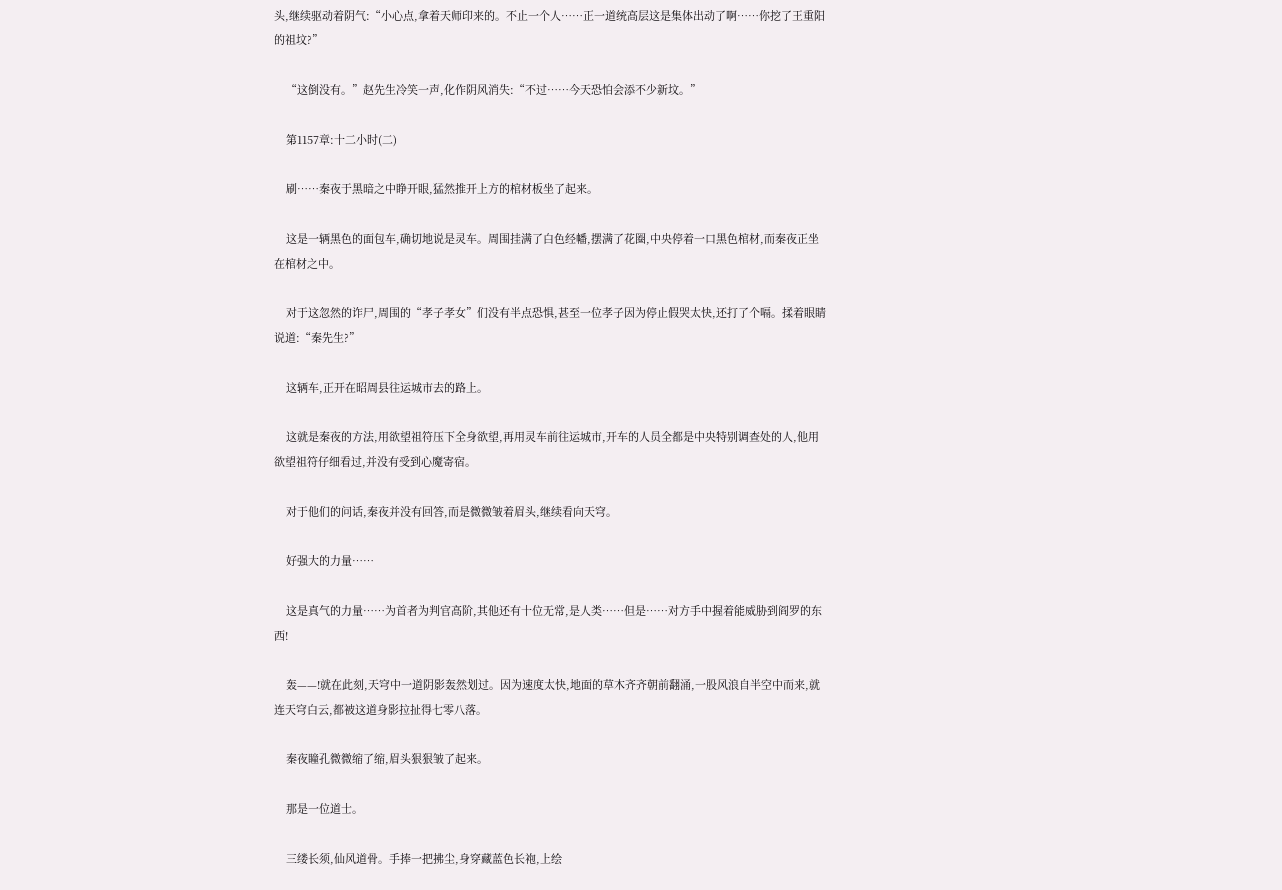头,继续驱动着阴气:“小心点,拿着天师印来的。不止一个人……正一道统高层这是集体出动了啊……你挖了王重阳的祖坟?”

    “这倒没有。”赵先生冷笑一声,化作阴风消失:“不过……今天恐怕会添不少新坟。”

    第1157章:十二小时(二)

    刷……秦夜于黑暗之中睁开眼,猛然推开上方的棺材板坐了起来。

    这是一辆黑色的面包车,确切地说是灵车。周围挂满了白色经幡,摆满了花圈,中央停着一口黑色棺材,而秦夜正坐在棺材之中。

    对于这忽然的诈尸,周围的“孝子孝女”们没有半点恐惧,甚至一位孝子因为停止假哭太快,还打了个嗝。揉着眼睛说道:“秦先生?”

    这辆车,正开在昭周县往运城市去的路上。

    这就是秦夜的方法,用欲望祖符压下全身欲望,再用灵车前往运城市,开车的人员全都是中央特别调查处的人,他用欲望祖符仔细看过,并没有受到心魔寄宿。

    对于他们的问话,秦夜并没有回答,而是微微皱着眉头,继续看向天穹。

    好强大的力量……

    这是真气的力量……为首者为判官高阶,其他还有十位无常,是人类……但是……对方手中握着能威胁到阎罗的东西!

    轰——!就在此刻,天穹中一道阴影轰然划过。因为速度太快,地面的草木齐齐朝前翻涌,一股风浪自半空中而来,就连天穹白云,都被这道身影拉扯得七零八落。

    秦夜瞳孔微微缩了缩,眉头狠狠皱了起来。

    那是一位道士。

    三缕长须,仙风道骨。手捧一把拂尘,身穿藏蓝色长袍,上绘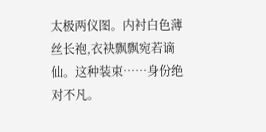太极两仪图。内衬白色薄丝长袍,衣袂飘飘宛若谪仙。这种装束……身份绝对不凡。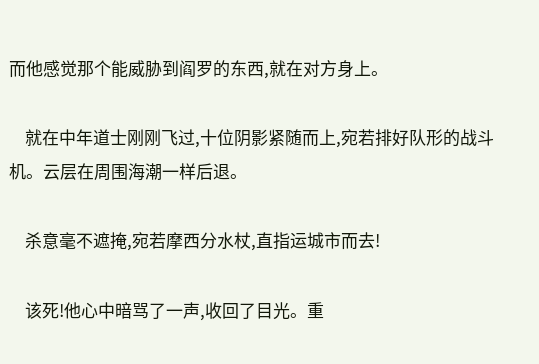而他感觉那个能威胁到阎罗的东西,就在对方身上。

    就在中年道士刚刚飞过,十位阴影紧随而上,宛若排好队形的战斗机。云层在周围海潮一样后退。

    杀意毫不遮掩,宛若摩西分水杖,直指运城市而去!

    该死!他心中暗骂了一声,收回了目光。重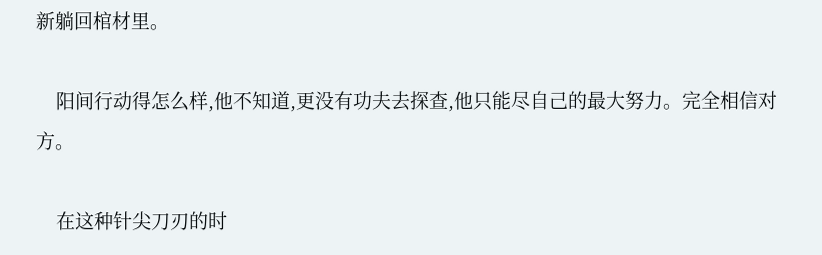新躺回棺材里。

    阳间行动得怎么样,他不知道,更没有功夫去探查,他只能尽自己的最大努力。完全相信对方。

    在这种针尖刀刃的时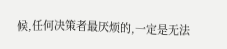候,任何决策者最厌烦的,一定是无法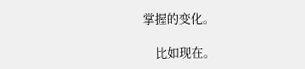掌握的变化。

    比如现在。